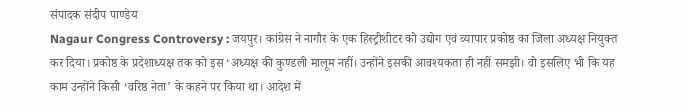संपादक संदीप पाण्डेय
Nagaur Congress Controversy : जयपुर। कांग्रेस ने नागौर के एक हिस्ट्रीशीटर को उद्योग एवं व्यापार प्रकोष्ठ का जिला अध्यक्ष नियुक्त कर दिया। प्रकोष्ठ के प्रदेशाध्यक्ष तक को इस ‘अध्यक्ष की कुण्डली मालूम नहीं। उन्होंने इसकी आवश्यकता ही नहीं समझी। वो इसलिए भी कि यह काम उन्होंने किसी ‘वरिष्ठ नेता’ के कहने पर किया था। आदेश में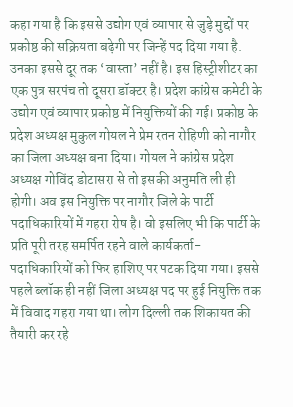कहा गया है कि इससे उद्योग एवं व्यापार से जुड़े मुद्दों पर प्रकोष्ठ की सक्रियता बढ़ेगी पर जिन्हें पद दिया गया है. उनका इससे दूर तक ‘वास्ता’ नहीं है। इस हिस्ट्रीशीटर का एक पुत्र सरपंच तो दूसरा डॉक्टर है। प्रदेश कांग्रेस कमेटी के उद्योग एवं व्यापार प्रकोष्ठ में नियुक्तियों की गई। प्रकोष्ठ के प्रदेश अध्यक्ष मुकुल गोयल ने प्रेम रतन रोहिणी को नागौर का जिला अध्यक्ष बना दिया। गोयल ने कांग्रेस प्रदेश अध्यक्ष गोविंद डोटासरा से तो इसकी अनुमति ली ही होगी। अव इस नियुक्ति पर नागौर जिले के पार्टी पदाधिकारियों में गहरा रोष है। वो इसलिए भी कि पार्टी के प्रति पूरी तरह समर्पित रहने वाले कार्यकर्ता-पदाधिकारियों को फिर हाशिए पर पटक दिया गया। इससे पहले ब्लॉक ही नहीं जिला अध्यक्ष पद पर हुई नियुक्ति तक में विवाद गहरा गया था। लोग दिल्ली तक शिकायत की तैयारी कर रहे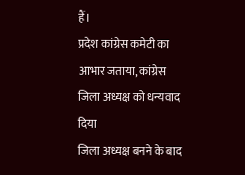हैं।
प्रदेश कांग्रेस कमेटी का आभार जताया, कांग्रेस जिला अध्यक्ष को धन्यवाद दिया
जिला अध्यक्ष बनने के बाद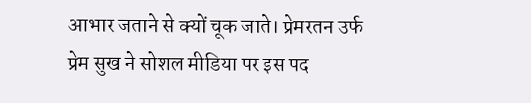आभार जताने से क्यों चूक जाते। प्रेमरतन उर्फ प्रेम सुख ने सोशल मीडिया पर इस पद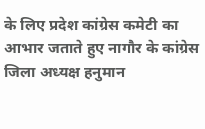के लिए प्रदेश कांग्रेस कमेटी का आभार जताते हुए नागौर के कांग्रेस जिला अध्यक्ष हनुमान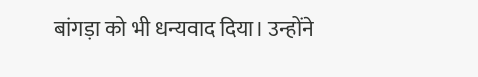बांगड़ा को भी धन्यवाद दिया। उन्होंने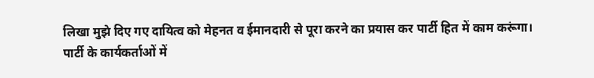लिखा मुझे दिए गए दायित्व को मेहनत व ईमानदारी से पूरा करने का प्रयास कर पार्टी हित में काम करूंगा।
पार्टी के कार्यकर्ताओं में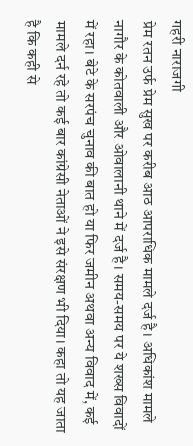गहरी नाराजगी
प्रेम रतन उर्फ प्रेम सुख पर करीब आठ आपराधिक मामले दर्ज है। अधिकांश मामले नागौर के कोतवाली और ओवालानी थाने में दर्ज है। समय-समय पर ये शख्स विवादों में रहा। बेटे के सरपंच चुनाव की बात हो या फिर जमीन अथवा अन्य विवाद में, कई मामले दर्न रहे तो कई बार कांग्रेसी नेताओं ने इसे संरक्षण भी दिया। कहा तो यह जाता है कि कही से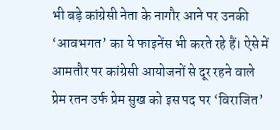भी बड़े कांग्रेसी नेता के नागौर आने पर उनकी ‘आवभगत’ का ये फाइनेंस भी करते रहे हैं। ऐसे में आमतौर पर कांग्रेसी आयोजनों से दूर रहने वाले प्रेम रतन उर्फ प्रेम सुख को इस पद पर ‘विराजित’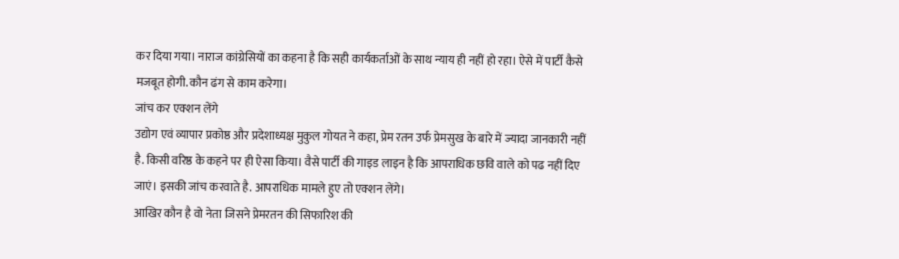कर दिया गया। नाराज कांग्रेसियों का कहना है कि सही कार्यकर्ताओं के साथ न्याय ही नहीं हो रहा। ऐसे में पार्टी कैसे मजबूत होगी. कौन ढंग से काम करेगा।
जांच कर एक्शन लेंगे
उद्योग एवं व्यापार प्रकोष्ठ और प्रदेशाध्यक्ष मुकुल गोयत ने कहा, प्रेम रतन उर्फ प्रेमसुख के बारे में ज्यादा जानकारी नहीं है. किसी वरिष्ठ के कहने पर ही ऐसा किया। वैसे पार्टी की गाइड लाइन है कि आपराधिक छवि वाले को पढ नहीं दिए जाएं। इसकी जांच करवाते है. आपराधिक मामले हुए तो एक्शन लेंगे।
आखिर कौन है वो नेता जिसने प्रेमरतन की सिफारिश की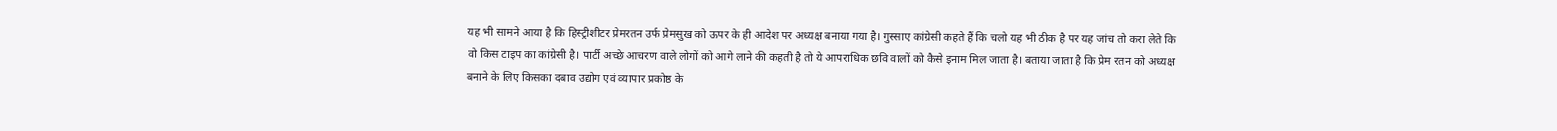यह भी सामने आया है कि हिस्ट्रीशीटर प्रेमरतन उर्फ प्रेमसुख को ऊपर के ही आदेश पर अध्यक्ष बनाया गया है। गुस्साए कांग्रेसी कहते हैं कि चलो यह भी ठीक है पर यह जांच तो करा लेते कि वो किस टाइप का कांग्रेसी है। पार्टी अच्छे आचरण वाले लोगों को आगे लाने की कहती है तो ये आपराधिक छवि वालों को कैसे इनाम मिल जाता है। बताया जाता है कि प्रेम रतन को अध्यक्ष बनाने के लिए किसका दबाव उद्योग एवं व्यापार प्रकोष्ठ के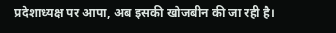प्रदेशाध्यक्ष पर आपा, अब इसकी खोजबीन की जा रही है।